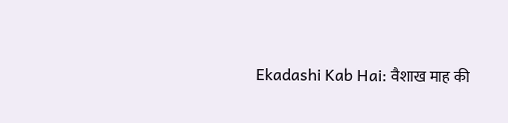Ekadashi Kab Hai: वैशाख माह की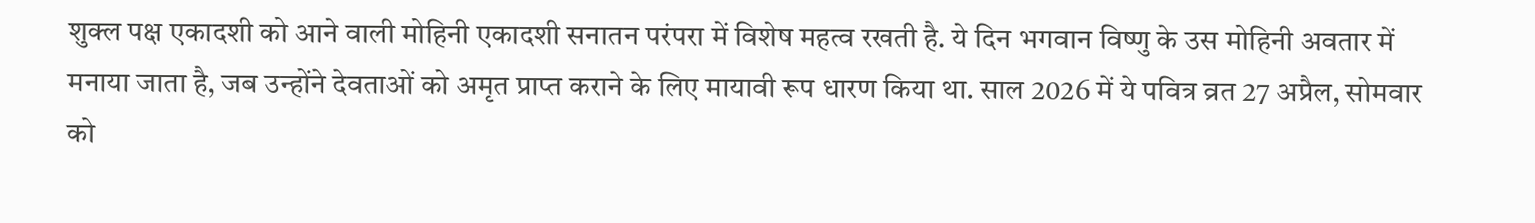शुक्ल पक्ष एकादशी को आने वाली मोहिनी एकादशी सनातन परंपरा में विशेष महत्व रखती है. ये दिन भगवान विष्णु के उस मोहिनी अवतार में मनाया जाता है, जब उन्होंने देवताओं को अमृत प्राप्त कराने के लिए मायावी रूप धारण किया था. साल 2026 में ये पवित्र व्रत 27 अप्रैल, सोमवार को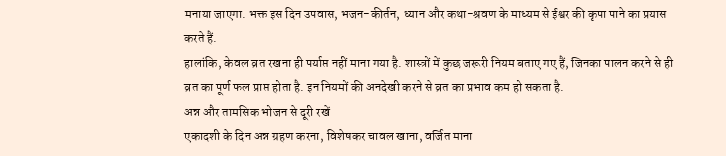मनाया जाएगा. भक्त इस दिन उपवास, भजन-कीर्तन, ध्यान और कथा-श्रवण के माध्यम से ईश्वर की कृपा पाने का प्रयास करते हैं.
हालांकि, केवल व्रत रखना ही पर्याप्त नहीं माना गया है. शास्त्रों में कुछ जरूरी नियम बताए गए हैं, जिनका पालन करने से ही व्रत का पूर्ण फल प्राप्त होता है. इन नियमों की अनदेखी करने से व्रत का प्रभाव कम हो सकता है.
अन्न और तामसिक भोजन से दूरी रखें
एकादशी के दिन अन्न ग्रहण करना, विशेषकर चावल खाना, वर्जित माना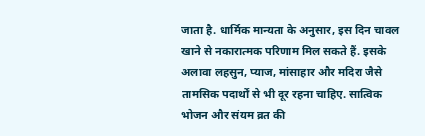जाता है. धार्मिक मान्यता के अनुसार, इस दिन चावल खाने से नकारात्मक परिणाम मिल सकते हैं. इसके अलावा लहसुन, प्याज, मांसाहार और मदिरा जैसे तामसिक पदार्थों से भी दूर रहना चाहिए. सात्विक भोजन और संयम व्रत की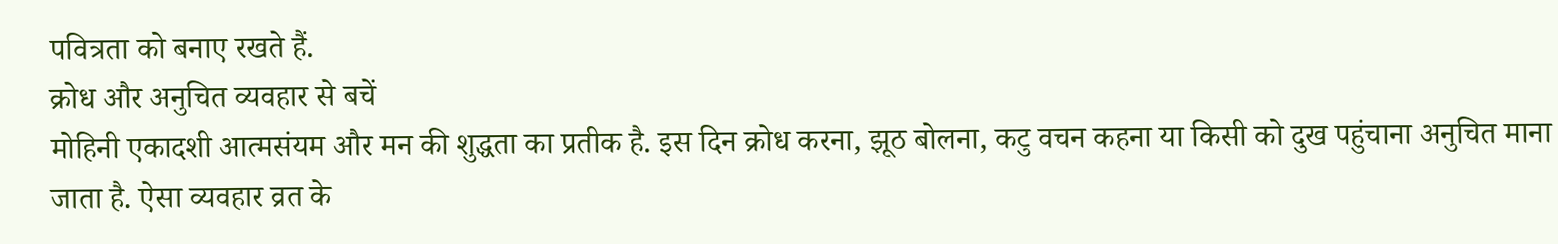पवित्रता को बनाए रखते हैं.
क्रोध और अनुचित व्यवहार से बचें
मोहिनी एकादशी आत्मसंयम और मन की शुद्धता का प्रतीक है. इस दिन क्रोध करना, झूठ बोलना, कटु वचन कहना या किसी को दुख पहुंचाना अनुचित माना जाता है. ऐसा व्यवहार व्रत के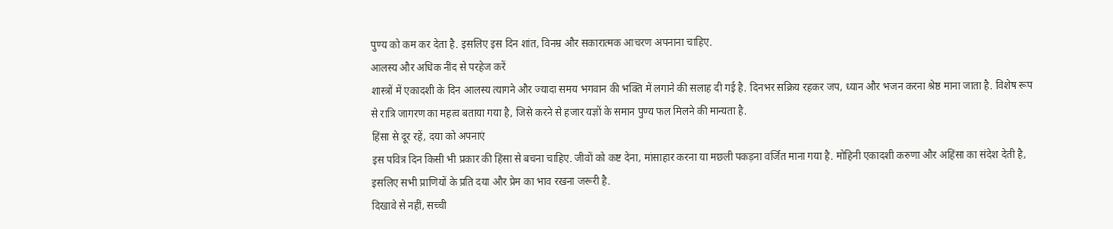पुण्य को कम कर देता है. इसलिए इस दिन शांत, विनम्र और सकारात्मक आचरण अपनाना चाहिए.
आलस्य और अधिक नींद से परहेज करें
शास्त्रों में एकादशी के दिन आलस्य त्यागने और ज्यादा समय भगवान की भक्ति में लगाने की सलाह दी गई है. दिनभर सक्रिय रहकर जप, ध्यान और भजन करना श्रेष्ठ माना जाता है. विशेष रूप से रात्रि जागरण का महत्व बताया गया है, जिसे करने से हजार यज्ञों के समान पुण्य फल मिलने की मान्यता है.
हिंसा से दूर रहें, दया को अपनाएं
इस पवित्र दिन किसी भी प्रकार की हिंसा से बचना चाहिए. जीवों को कष्ट देना, मांसाहार करना या मछली पकड़ना वर्जित माना गया है. मोहिनी एकादशी करुणा और अहिंसा का संदेश देती है, इसलिए सभी प्राणियों के प्रति दया और प्रेम का भाव रखना जरूरी है.
दिखावे से नहीं, सच्ची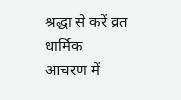श्रद्धा से करें व्रत
धार्मिक आचरण में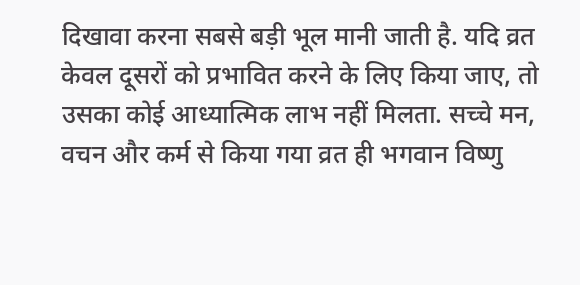दिखावा करना सबसे बड़ी भूल मानी जाती है. यदि व्रत केवल दूसरों को प्रभावित करने के लिए किया जाए, तो उसका कोई आध्यात्मिक लाभ नहीं मिलता. सच्चे मन, वचन और कर्म से किया गया व्रत ही भगवान विष्णु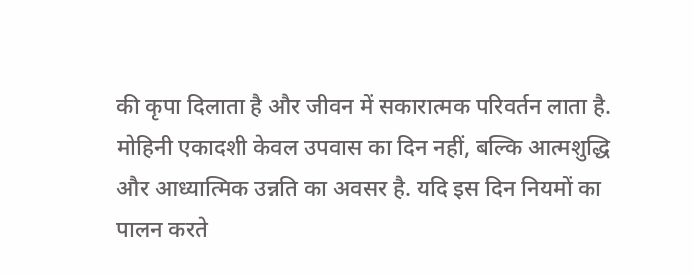की कृपा दिलाता है और जीवन में सकारात्मक परिवर्तन लाता है.
मोहिनी एकादशी केवल उपवास का दिन नहीं, बल्कि आत्मशुद्धि और आध्यात्मिक उन्नति का अवसर है. यदि इस दिन नियमों का पालन करते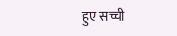हुए सच्ची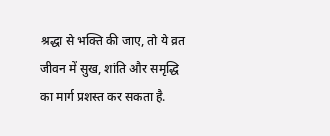श्रद्धा से भक्ति की जाए, तो ये व्रत जीवन में सुख, शांति और समृद्धि का मार्ग प्रशस्त कर सकता है.